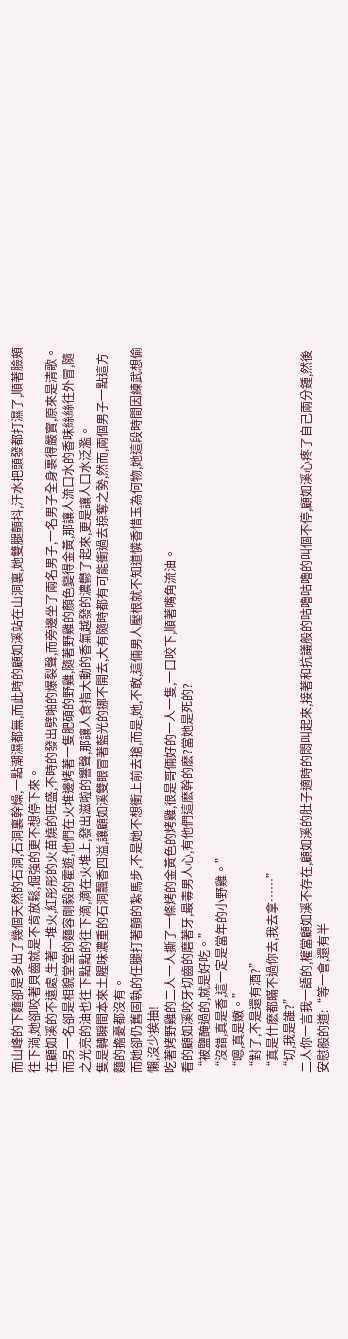而山峰的下麵卻是多出了幾個天然的石洞,石洞裏幹燥,一點潮濕都無,而此時的顧如溪站在山洞裏,她雙腿顫抖,汗水把頭發都打濕了,順著臉頰往下淌,她卻咬著貝齒就是不肯放鬆,倔強的更不想停下來。
在顧如溪的不遠處,生著一堆火,紅彤彤的火苗燒的旺盛,不時的發出劈啪的爆裂聲,而旁邊坐了兩名男子,一名男子全身裹得嚴實,原來是清歌。
而另一名卻是相貌堂堂的麵容剛毅的霍遊,他們在火堆邊烤著一隻肥碩的野雞,隨著野雞的顏色變得金黃,那讓人流口水的香味絲絲往外冒,隨之光亮的油也往下點點的往下滴,滴在火堆上,發出滋啦的響聲,那讓人食指大動的香氣越發的濃鬱了起來,更是讓人口水泛濫。
隻是轉瞬間本來土腥味濃重的石洞飄香四溢,讓顧如溪雙眼冒著藍光的挪不開去,大有隨時都有可能衝過去掠奪之勢,然而,兩個男子一點這方麵的擔憂都沒有。
而她卻仍舊固執的任腿打著顫的紮馬步,不是她不想衝上前去搶,而是,她,不敢,這倆男人壓根就不知道憐香惜玉為何物,她這段時間因練武想偷懶,沒少挨抽!
吃著烤野雞的二人一人撕了一條烤的金黃色的烤雞,很是哥倆好的一人一隻,一口咬下,順著嘴角流油。
看的顧如溪咬牙切齒的磨著牙,最毒男人心,有他們這麽幹的麽?當她是死的?
“被鹽醃過的,就是好吃。”
“沒錯,真是香,這一定是當年的小野雞。”
“嗯,真是嫩。”
“對了,不是還有酒?”
“真是什麽都瞞不過你去,我去拿……”
“切,我是誰?”
二人你一言我一語的,權當顧如溪不存在,顧如溪的肚子適時的悶叫起來,接著和抗議般的咕嚕咕嚕的叫個不停,顧如溪心疼了自己兩分鍾,然後安慰般的道:“等一會,還有半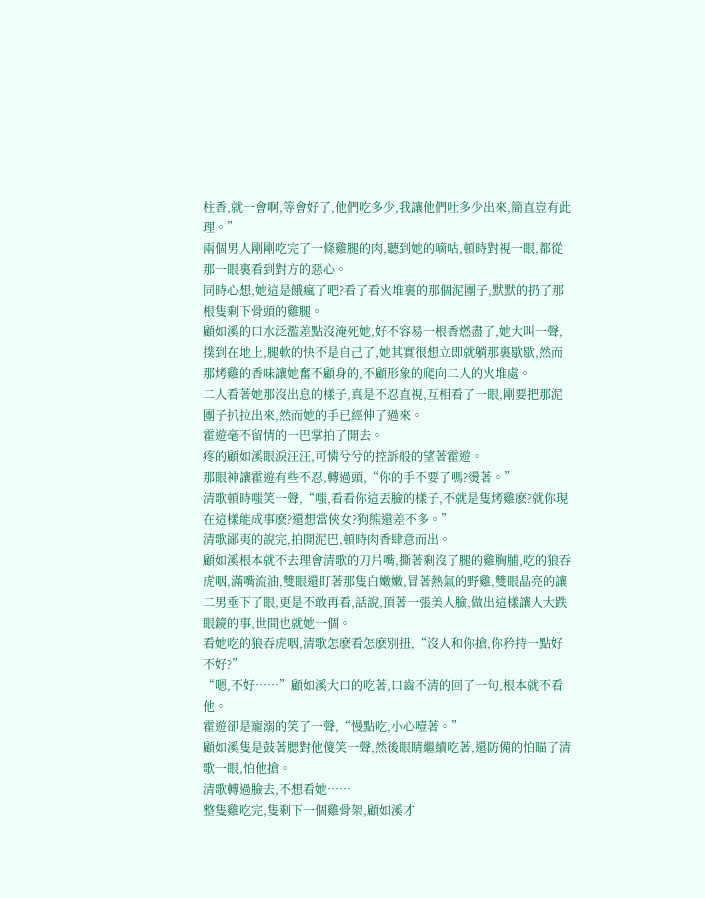柱香,就一會啊,等會好了,他們吃多少,我讓他們吐多少出來,簡直豈有此理。”
兩個男人剛剛吃完了一條雞腿的肉,聽到她的嘀咕,頓時對視一眼,都從那一眼裏看到對方的惡心。
同時心想,她這是餓瘋了吧?看了看火堆裏的那個泥團子,默默的扔了那根隻剩下骨頭的雞腿。
顧如溪的口水泛濫差點沒淹死她,好不容易一根香燃盡了,她大叫一聲,撲到在地上,腿軟的快不是自己了,她其實很想立即就躺那裏歇歇,然而那烤雞的香味讓她奮不顧身的,不顧形象的爬向二人的火堆處。
二人看著她那沒出息的樣子,真是不忍直視,互相看了一眼,剛要把那泥團子扒拉出來,然而她的手已經伸了過來。
霍遊毫不留情的一巴掌拍了開去。
疼的顧如溪眼淚汪汪,可憐兮兮的控訴般的望著霍遊。
那眼神讓霍遊有些不忍,轉過頭,“你的手不要了嗎?燙著。”
清歌頓時嗤笑一聲,“嗤,看看你這丟臉的樣子,不就是隻烤雞麽?就你現在這樣能成事麽?還想當俠女?狗熊還差不多。”
清歌鄙夷的說完,拍開泥巴,頓時肉香肆意而出。
顧如溪根本就不去理會清歌的刀片嘴,撕著剩沒了腿的雞胸脯,吃的狼吞虎咽,滿嘴流油,雙眼還盯著那隻白嫩嫩,冒著熱氣的野雞,雙眼晶亮的讓二男垂下了眼,更是不敢再看,話說,頂著一張美人臉,做出這樣讓人大跌眼鏡的事,世間也就她一個。
看她吃的狼吞虎咽,清歌怎麽看怎麽別扭,“沒人和你搶,你矜持一點好不好?”
“嗯,不好……”顧如溪大口的吃著,口齒不清的回了一句,根本就不看他。
霍遊卻是寵溺的笑了一聲,“慢點吃,小心噎著。”
顧如溪隻是鼓著腮對他傻笑一聲,然後眼睛繼續吃著,還防備的怕瞄了清歌一眼,怕他搶。
清歌轉過臉去,不想看她……
整隻雞吃完,隻剩下一個雞骨架,顧如溪才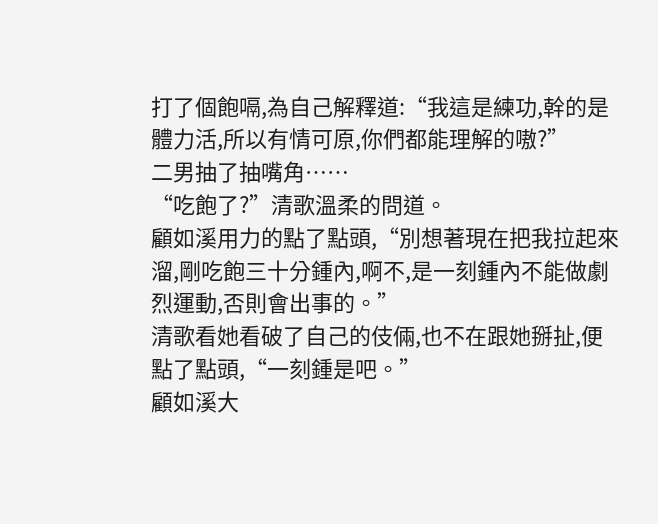打了個飽嗝,為自己解釋道:“我這是練功,幹的是體力活,所以有情可原,你們都能理解的嗷?”
二男抽了抽嘴角……
“吃飽了?”清歌溫柔的問道。
顧如溪用力的點了點頭,“別想著現在把我拉起來溜,剛吃飽三十分鍾內,啊不,是一刻鍾內不能做劇烈運動,否則會出事的。”
清歌看她看破了自己的伎倆,也不在跟她掰扯,便點了點頭,“一刻鍾是吧。”
顧如溪大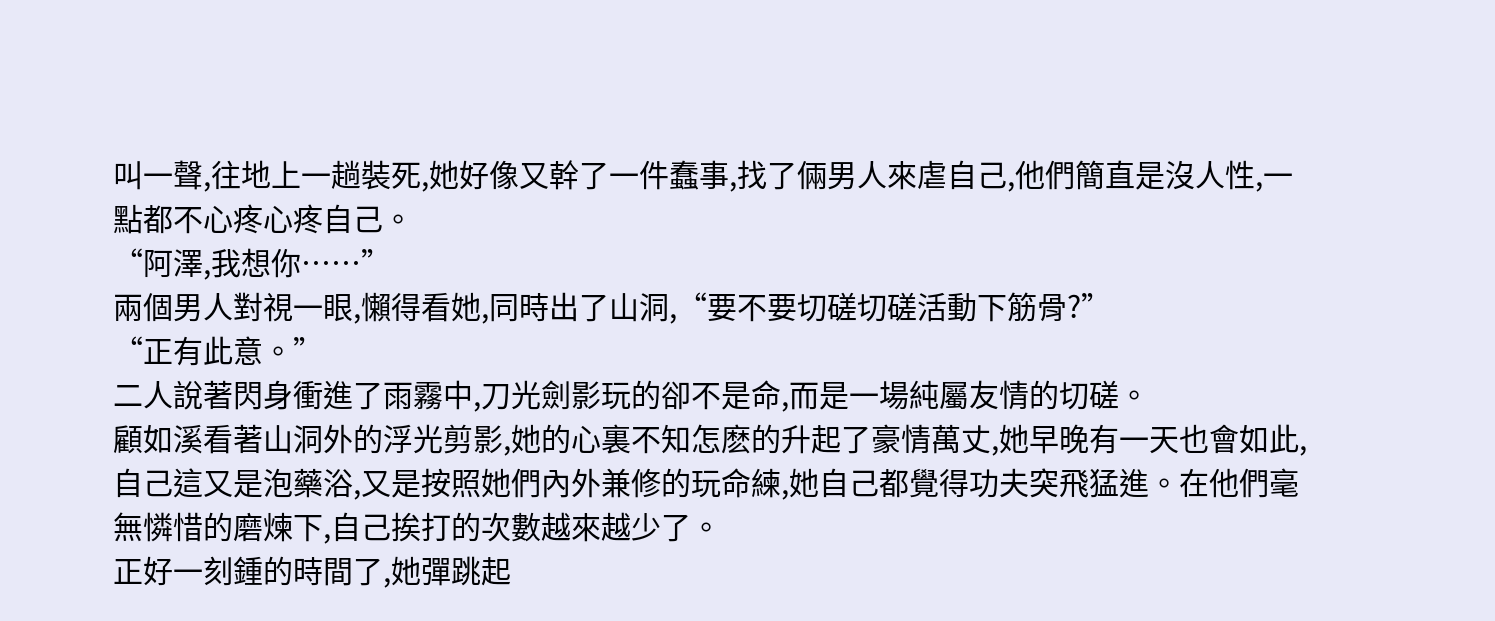叫一聲,往地上一趟裝死,她好像又幹了一件蠢事,找了倆男人來虐自己,他們簡直是沒人性,一點都不心疼心疼自己。
“阿澤,我想你……”
兩個男人對視一眼,懶得看她,同時出了山洞,“要不要切磋切磋活動下筋骨?”
“正有此意。”
二人說著閃身衝進了雨霧中,刀光劍影玩的卻不是命,而是一場純屬友情的切磋。
顧如溪看著山洞外的浮光剪影,她的心裏不知怎麽的升起了豪情萬丈,她早晚有一天也會如此,自己這又是泡藥浴,又是按照她們內外兼修的玩命練,她自己都覺得功夫突飛猛進。在他們毫無憐惜的磨煉下,自己挨打的次數越來越少了。
正好一刻鍾的時間了,她彈跳起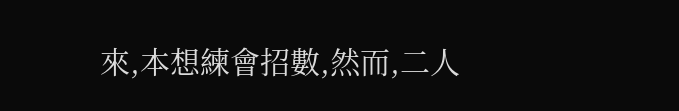來,本想練會招數,然而,二人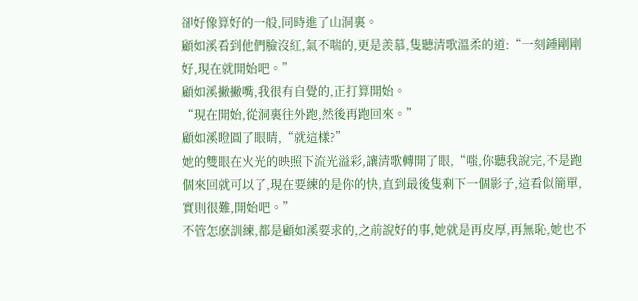卻好像算好的一般,同時進了山洞裏。
顧如溪看到他們臉沒紅,氣不喘的,更是羨慕,隻聽清歌溫柔的道:“一刻鍾剛剛好,現在就開始吧。”
顧如溪撇撇嘴,我很有自覺的,正打算開始。
“現在開始,從洞裏往外跑,然後再跑回來。”
顧如溪瞪圓了眼睛,“就這樣?”
她的雙眼在火光的映照下流光溢彩,讓清歌轉開了眼,“嗤,你聽我說完,不是跑個來回就可以了,現在要練的是你的快,直到最後隻剩下一個影子,這看似簡單,實則很難,開始吧。”
不管怎麽訓練,都是顧如溪要求的,之前說好的事,她就是再皮厚,再無恥,她也不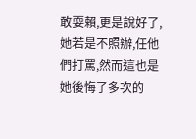敢耍賴,更是說好了,她若是不照辦,任他們打罵,然而這也是她後悔了多次的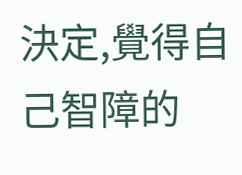決定,覺得自己智障的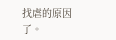找虐的原因了。